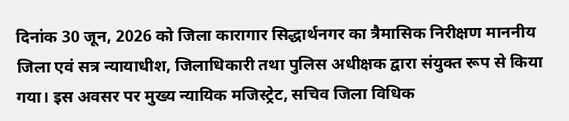दिनांक 30 जून, 2026 को जिला कारागार सिद्धार्थनगर का त्रैमासिक निरीक्षण माननीय जिला एवं सत्र न्यायाधीश, जिलाधिकारी तथा पुलिस अधीक्षक द्वारा संयुक्त रूप से किया गया। इस अवसर पर मुख्य न्यायिक मजिस्ट्रेट, सचिव जिला विधिक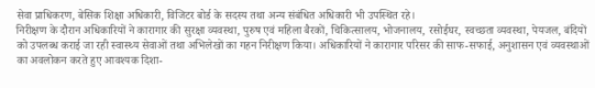सेवा प्राधिकरण, बेसिक शिक्षा अधिकारी, विजिटर बोर्ड के सदस्य तथा अन्य संबंधित अधिकारी भी उपस्थित रहे।
निरीक्षण के दौरान अधिकारियों ने कारागार की सुरक्षा व्यवस्था, पुरुष एवं महिला बैरकों, चिकित्सालय, भोजनालय, रसोईघर, स्वच्छता व्यवस्था, पेयजल, बंदियों को उपलब्ध कराई जा रही स्वास्थ्य सेवाओं तथा अभिलेखों का गहन निरीक्षण किया। अधिकारियों ने कारागार परिसर की साफ-सफाई, अनुशासन एवं व्यवस्थाओं का अवलोकन करते हुए आवश्यक दिशा-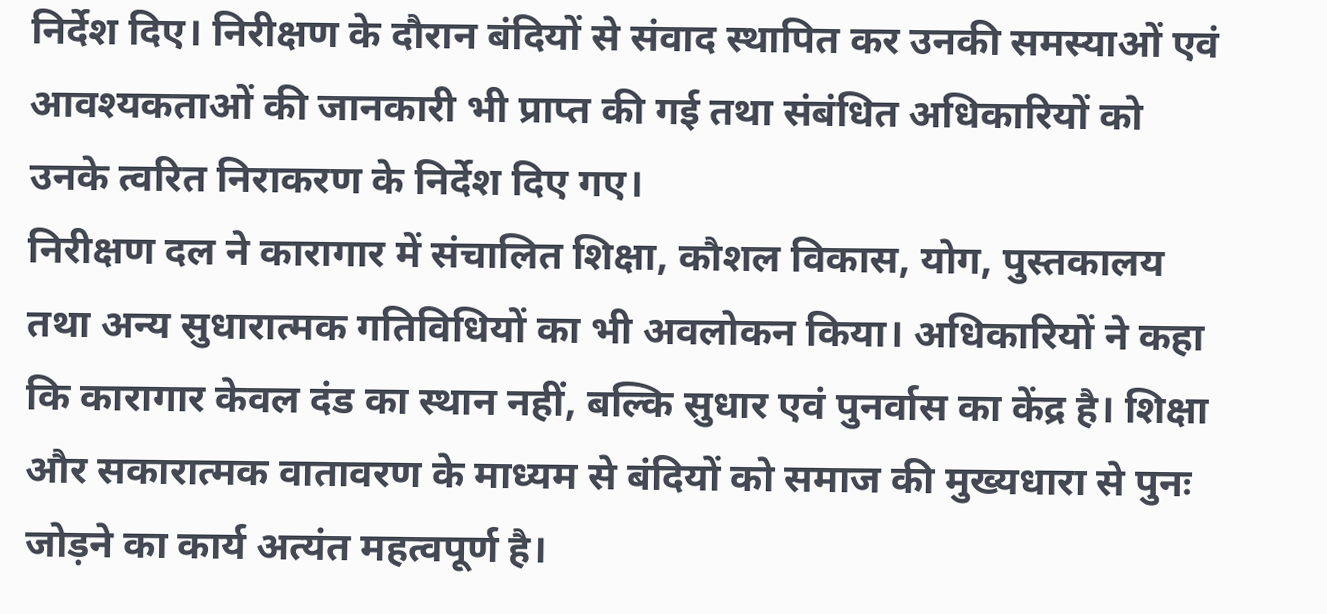निर्देश दिए। निरीक्षण के दौरान बंदियों से संवाद स्थापित कर उनकी समस्याओं एवं आवश्यकताओं की जानकारी भी प्राप्त की गई तथा संबंधित अधिकारियों को उनके त्वरित निराकरण के निर्देश दिए गए।
निरीक्षण दल ने कारागार में संचालित शिक्षा, कौशल विकास, योग, पुस्तकालय तथा अन्य सुधारात्मक गतिविधियों का भी अवलोकन किया। अधिकारियों ने कहा कि कारागार केवल दंड का स्थान नहीं, बल्कि सुधार एवं पुनर्वास का केंद्र है। शिक्षा और सकारात्मक वातावरण के माध्यम से बंदियों को समाज की मुख्यधारा से पुनः जोड़ने का कार्य अत्यंत महत्वपूर्ण है।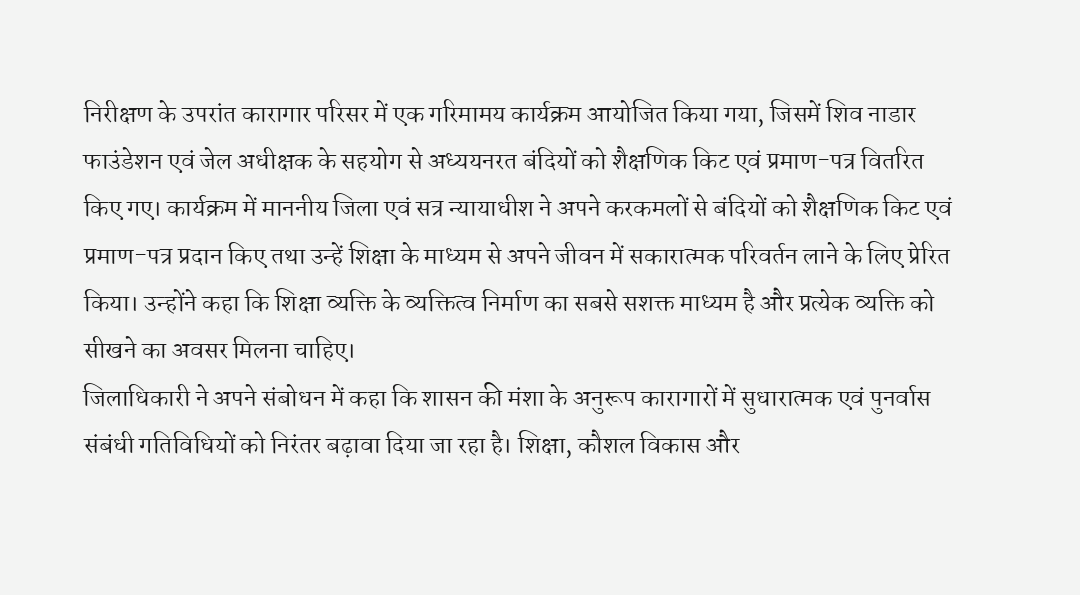निरीक्षण के उपरांत कारागार परिसर में एक गरिमामय कार्यक्रम आयोजित किया गया, जिसमें शिव नाडार फाउंडेशन एवं जेल अधीक्षक के सहयोग से अध्ययनरत बंदियों को शैक्षणिक किट एवं प्रमाण-पत्र वितरित किए गए। कार्यक्रम में माननीय जिला एवं सत्र न्यायाधीश ने अपने करकमलों से बंदियों को शैक्षणिक किट एवं प्रमाण-पत्र प्रदान किए तथा उन्हें शिक्षा के माध्यम से अपने जीवन में सकारात्मक परिवर्तन लाने के लिए प्रेरित किया। उन्होंने कहा कि शिक्षा व्यक्ति के व्यक्तित्व निर्माण का सबसे सशक्त माध्यम है और प्रत्येक व्यक्ति को सीखने का अवसर मिलना चाहिए।
जिलाधिकारी ने अपने संबोधन में कहा कि शासन की मंशा के अनुरूप कारागारों में सुधारात्मक एवं पुनर्वास संबंधी गतिविधियों को निरंतर बढ़ावा दिया जा रहा है। शिक्षा, कौशल विकास और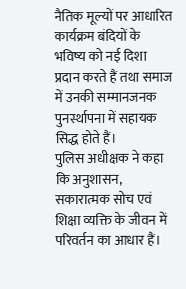नैतिक मूल्यों पर आधारित कार्यक्रम बंदियों के भविष्य को नई दिशा प्रदान करते हैं तथा समाज में उनकी सम्मानजनक पुनर्स्थापना में सहायक सिद्ध होते हैं।
पुलिस अधीक्षक ने कहा कि अनुशासन, सकारात्मक सोच एवं शिक्षा व्यक्ति के जीवन में परिवर्तन का आधार हैं।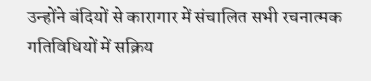उन्होंने बंदियों से कारागार में संचालित सभी रचनात्मक गतिविधियों में सक्रिय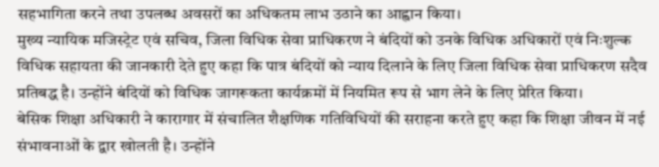सहभागिता करने तथा उपलब्ध अवसरों का अधिकतम लाभ उठाने का आह्वान किया।
मुख्य न्यायिक मजिस्ट्रेट एवं सचिव, जिला विधिक सेवा प्राधिकरण ने बंदियों को उनके विधिक अधिकारों एवं निःशुल्क विधिक सहायता की जानकारी देते हुए कहा कि पात्र बंदियों को न्याय दिलाने के लिए जिला विधिक सेवा प्राधिकरण सदैव प्रतिबद्ध है। उन्होंने बंदियों को विधिक जागरूकता कार्यक्रमों में नियमित रूप से भाग लेने के लिए प्रेरित किया।
बेसिक शिक्षा अधिकारी ने कारागार में संचालित शैक्षणिक गतिविधियों की सराहना करते हुए कहा कि शिक्षा जीवन में नई संभावनाओं के द्वार खोलती है। उन्होंने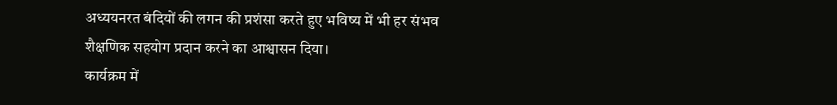अध्ययनरत बंदियों की लगन की प्रशंसा करते हुए भविष्य में भी हर संभव शैक्षणिक सहयोग प्रदान करने का आश्वासन दिया।
कार्यक्रम में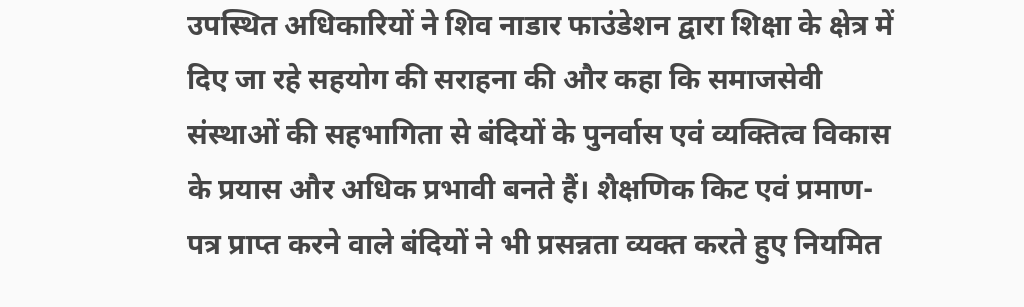उपस्थित अधिकारियों ने शिव नाडार फाउंडेशन द्वारा शिक्षा के क्षेत्र में दिए जा रहे सहयोग की सराहना की और कहा कि समाजसेवी संस्थाओं की सहभागिता से बंदियों के पुनर्वास एवं व्यक्तित्व विकास के प्रयास और अधिक प्रभावी बनते हैं। शैक्षणिक किट एवं प्रमाण-पत्र प्राप्त करने वाले बंदियों ने भी प्रसन्नता व्यक्त करते हुए नियमित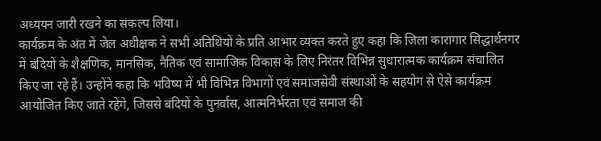अध्ययन जारी रखने का संकल्प लिया।
कार्यक्रम के अंत में जेल अधीक्षक ने सभी अतिथियों के प्रति आभार व्यक्त करते हुए कहा कि जिला कारागार सिद्धार्थनगर में बंदियों के शैक्षणिक, मानसिक, नैतिक एवं सामाजिक विकास के लिए निरंतर विभिन्न सुधारात्मक कार्यक्रम संचालित किए जा रहे हैं। उन्होंने कहा कि भविष्य में भी विभिन्न विभागों एवं समाजसेवी संस्थाओं के सहयोग से ऐसे कार्यक्रम आयोजित किए जाते रहेंगे, जिससे बंदियों के पुनर्वास, आत्मनिर्भरता एवं समाज की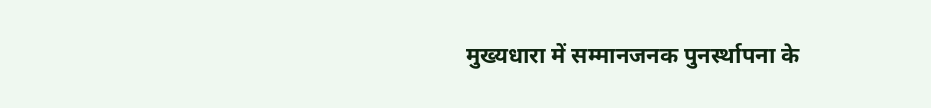मुख्यधारा में सम्मानजनक पुनर्स्थापना के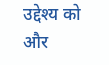उद्देश्य को और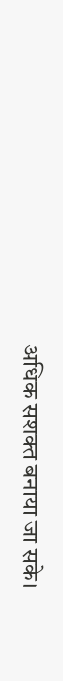अधिक सशक्त बनाया जा सके।